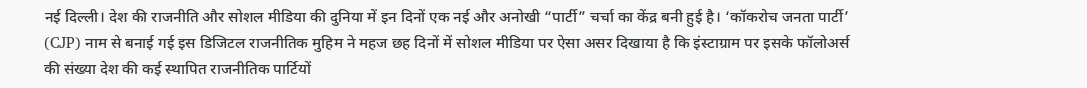नई दिल्ली। देश की राजनीति और सोशल मीडिया की दुनिया में इन दिनों एक नई और अनोखी “पार्टी” चर्चा का केंद्र बनी हुई है। ‘कॉकरोच जनता पार्टी’ (CJP) नाम से बनाई गई इस डिजिटल राजनीतिक मुहिम ने महज छह दिनों में सोशल मीडिया पर ऐसा असर दिखाया है कि इंस्टाग्राम पर इसके फॉलोअर्स की संख्या देश की कई स्थापित राजनीतिक पार्टियों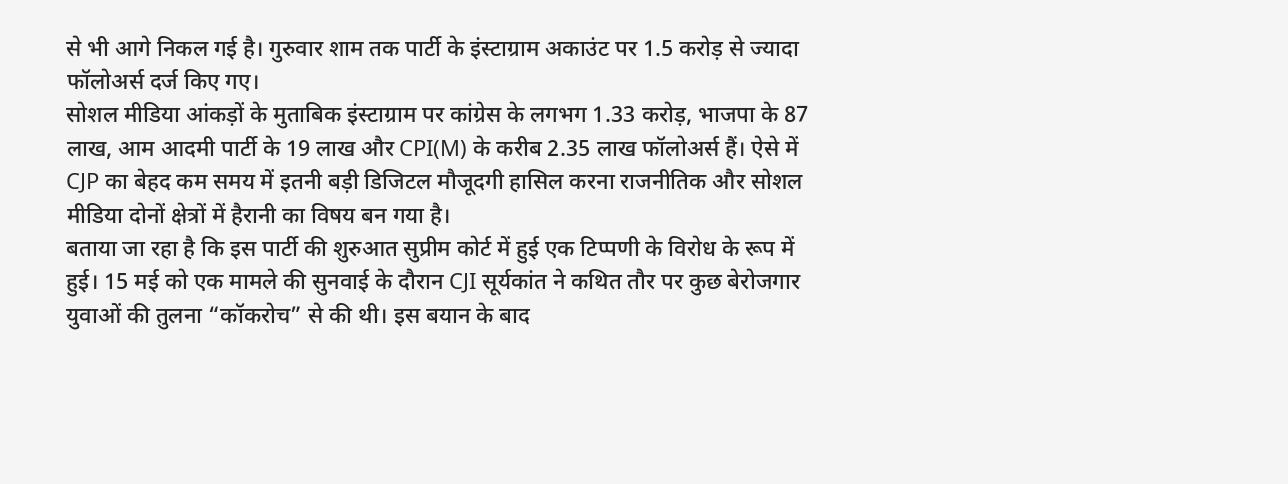से भी आगे निकल गई है। गुरुवार शाम तक पार्टी के इंस्टाग्राम अकाउंट पर 1.5 करोड़ से ज्यादा फॉलोअर्स दर्ज किए गए।
सोशल मीडिया आंकड़ों के मुताबिक इंस्टाग्राम पर कांग्रेस के लगभग 1.33 करोड़, भाजपा के 87 लाख, आम आदमी पार्टी के 19 लाख और CPI(M) के करीब 2.35 लाख फॉलोअर्स हैं। ऐसे में CJP का बेहद कम समय में इतनी बड़ी डिजिटल मौजूदगी हासिल करना राजनीतिक और सोशल मीडिया दोनों क्षेत्रों में हैरानी का विषय बन गया है।
बताया जा रहा है कि इस पार्टी की शुरुआत सुप्रीम कोर्ट में हुई एक टिप्पणी के विरोध के रूप में हुई। 15 मई को एक मामले की सुनवाई के दौरान CJI सूर्यकांत ने कथित तौर पर कुछ बेरोजगार युवाओं की तुलना “कॉकरोच” से की थी। इस बयान के बाद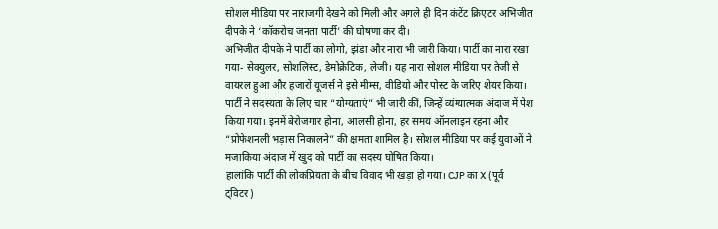सोशल मीडिया पर नाराजगी देखने को मिली और अगले ही दिन कंटेंट क्रिएटर अभिजीत दीपके ने ‘कॉकरोच जनता पार्टी’ की घोषणा कर दी।
अभिजीत दीपके ने पार्टी का लोगो, झंडा और नारा भी जारी किया। पार्टी का नारा रखा गया- सेक्युलर, सोशलिस्ट, डेमोक्रेटिक, लेजी। यह नारा सोशल मीडिया पर तेजी से वायरल हुआ और हजारों यूजर्स ने इसे मीम्स, वीडियो और पोस्ट के जरिए शेयर किया।
पार्टी ने सदस्यता के लिए चार “योग्यताएं” भी जारी कीं, जिन्हें व्यंग्यात्मक अंदाज में पेश किया गया। इनमें बेरोजगार होना, आलसी होना, हर समय ऑनलाइन रहना और “प्रोफेशनली भड़ास निकालने” की क्षमता शामिल है। सोशल मीडिया पर कई युवाओं ने मजाकिया अंदाज में खुद को पार्टी का सदस्य घोषित किया।
हालांकि पार्टी की लोकप्रियता के बीच विवाद भी खड़ा हो गया। CJP का X (पूर्व ट्विटर)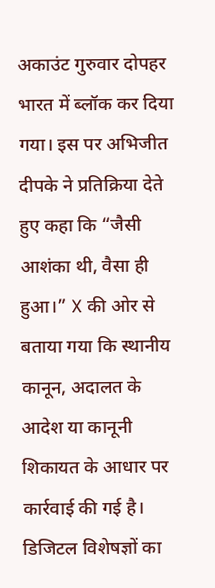अकाउंट गुरुवार दोपहर भारत में ब्लॉक कर दिया गया। इस पर अभिजीत दीपके ने प्रतिक्रिया देते हुए कहा कि “जैसी आशंका थी, वैसा ही हुआ।” X की ओर से बताया गया कि स्थानीय कानून, अदालत के आदेश या कानूनी शिकायत के आधार पर कार्रवाई की गई है।
डिजिटल विशेषज्ञों का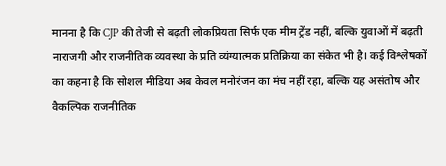मानना है कि CJP की तेजी से बढ़ती लोकप्रियता सिर्फ एक मीम ट्रेंड नहीं, बल्कि युवाओं में बढ़ती नाराजगी और राजनीतिक व्यवस्था के प्रति व्यंग्यात्मक प्रतिक्रिया का संकेत भी है। कई विश्लेषकों का कहना है कि सोशल मीडिया अब केवल मनोरंजन का मंच नहीं रहा, बल्कि यह असंतोष और वैकल्पिक राजनीतिक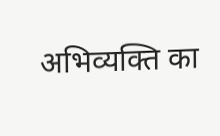अभिव्यक्ति का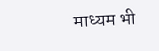माध्यम भी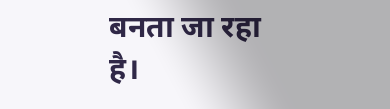बनता जा रहा है।